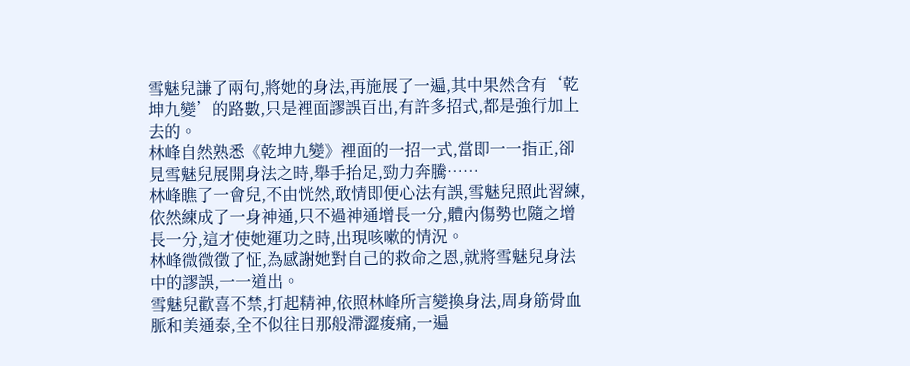雪魅兒謙了兩句,將她的身法,再施展了一遍,其中果然含有‘乾坤九變’的路數,只是裡面謬誤百出,有許多招式,都是強行加上去的。
林峰自然熟悉《乾坤九變》裡面的一招一式,當即一一指正,卻見雪魅兒展開身法之時,舉手抬足,勁力奔騰……
林峰瞧了一會兒,不由恍然,敢情即便心法有誤,雪魅兒照此習練,依然練成了一身神通,只不過神通增長一分,體內傷勢也隨之增長一分,這才使她運功之時,出現咳嗽的情況。
林峰微微徵了怔,為感謝她對自己的救命之恩,就將雪魅兒身法中的謬誤,一一道出。
雪魅兒歡喜不禁,打起精神,依照林峰所言變換身法,周身筋骨血脈和美通泰,全不似往日那般滯澀痠痛,一遍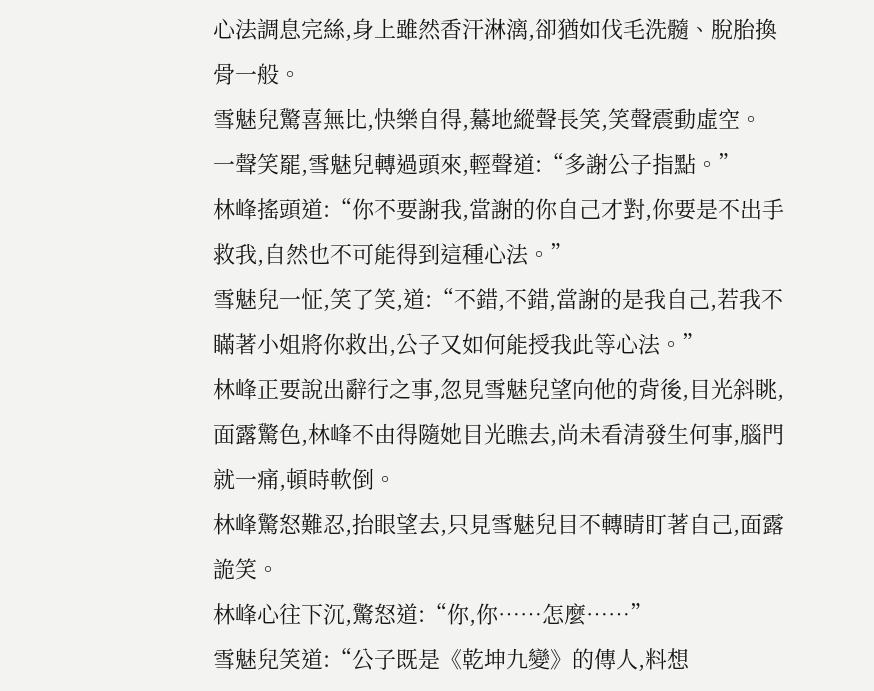心法調息完絲,身上雖然香汗淋漓,卻猶如伐毛洗髓、脫胎換骨一般。
雪魅兒驚喜無比,快樂自得,驀地縱聲長笑,笑聲震動虛空。
一聲笑罷,雪魅兒轉過頭來,輕聲道:“多謝公子指點。”
林峰搖頭道:“你不要謝我,當謝的你自己才對,你要是不出手救我,自然也不可能得到這種心法。”
雪魅兒一怔,笑了笑,道:“不錯,不錯,當謝的是我自己,若我不瞞著小姐將你救出,公子又如何能授我此等心法。”
林峰正要說出辭行之事,忽見雪魅兒望向他的背後,目光斜眺,面露驚色,林峰不由得隨她目光瞧去,尚未看清發生何事,腦門就一痛,頓時軟倒。
林峰驚怒難忍,抬眼望去,只見雪魅兒目不轉睛盯著自己,面露詭笑。
林峰心往下沉,驚怒道:“你,你……怎麼……”
雪魅兒笑道:“公子既是《乾坤九變》的傳人,料想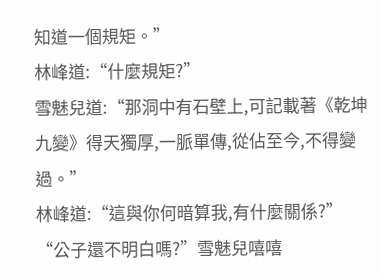知道一個規矩。”
林峰道:“什麼規矩?”
雪魅兒道:“那洞中有石壁上,可記載著《乾坤九變》得天獨厚,一脈單傳,從佔至今,不得變過。”
林峰道:“這與你何暗算我,有什麼關係?”
“公子還不明白嗎?”雪魅兒嘻嘻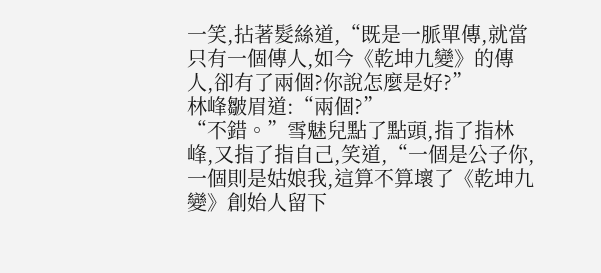一笑,拈著髮絲道,“既是一脈單傳,就當只有一個傳人,如今《乾坤九變》的傳人,卻有了兩個?你說怎麼是好?”
林峰皺眉道:“兩個?”
“不錯。”雪魅兒點了點頭,指了指林峰,又指了指自己,笑道,“一個是公子你,一個則是姑娘我,這算不算壞了《乾坤九變》創始人留下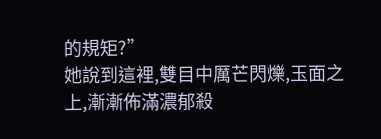的規矩?”
她說到這裡,雙目中厲芒閃爍,玉面之上,漸漸佈滿濃郁殺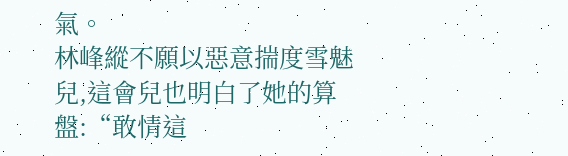氣。
林峰縱不願以惡意揣度雪魅兒,這會兒也明白了她的算盤:“敢情這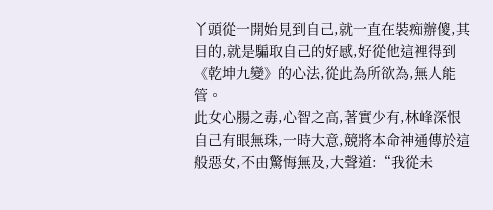丫頭從一開始見到自己,就一直在裝痴辦傻,其目的,就是騙取自己的好感,好從他這裡得到《乾坤九變》的心法,從此為所欲為,無人能管。
此女心腸之毒,心智之高,著實少有,林峰深恨自己有眼無珠,一時大意,競將本命神通傳於這般惡女,不由驚悔無及,大聲道:“我從未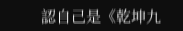認自己是《乾坤九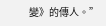變》的傳人。”